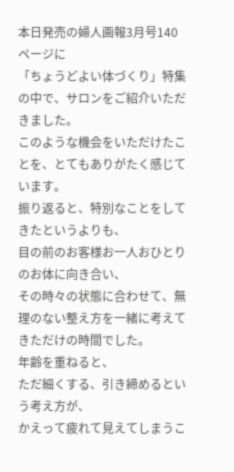本日発売の婦人画報3月号140ページに
「ちょうどよい体づくり」特集の中で、サロンをご紹介いただきました。
このような機会をいただけたことを、とてもありがたく感じています。
振り返ると、特別なことをしてきたというよりも、
目の前のお客様お一人おひとりのお体に向き合い、
その時々の状態に合わせて、無理のない整え方を一緒に考えてきただけの時間でした。
年齢を重ねると、
ただ細くする、引き締めるという考え方が、
かえって疲れて見えてしまうこ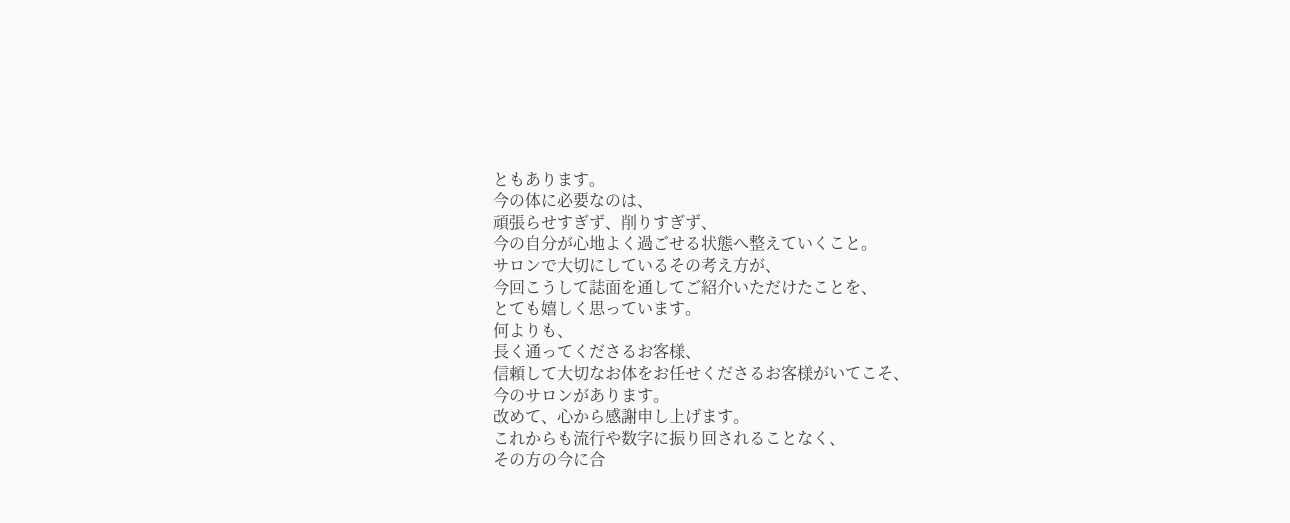ともあります。
今の体に必要なのは、
頑張らせすぎず、削りすぎず、
今の自分が心地よく過ごせる状態へ整えていくこと。
サロンで大切にしているその考え方が、
今回こうして誌面を通してご紹介いただけたことを、
とても嬉しく思っています。
何よりも、
長く通ってくださるお客様、
信頼して大切なお体をお任せくださるお客様がいてこそ、
今のサロンがあります。
改めて、心から感謝申し上げます。
これからも流行や数字に振り回されることなく、
その方の今に合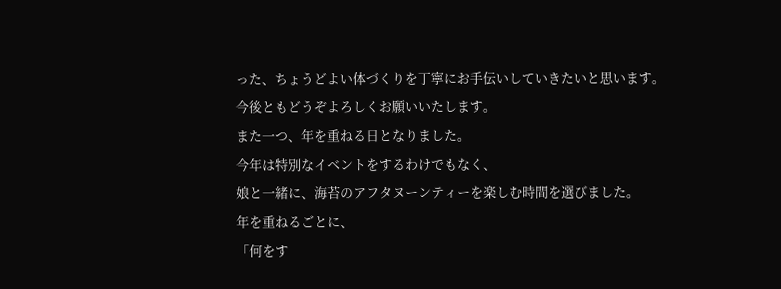った、ちょうどよい体づくりを丁寧にお手伝いしていきたいと思います。
今後ともどうぞよろしくお願いいたします。
また一つ、年を重ねる日となりました。
今年は特別なイベントをするわけでもなく、
娘と一緒に、海苔のアフタヌーンティーを楽しむ時間を選びました。
年を重ねるごとに、
「何をす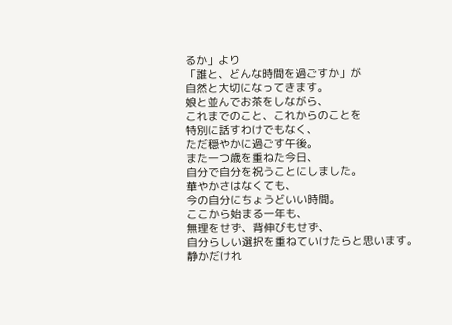るか」より
「誰と、どんな時間を過ごすか」が
自然と大切になってきます。
娘と並んでお茶をしながら、
これまでのこと、これからのことを
特別に話すわけでもなく、
ただ穏やかに過ごす午後。
また一つ歳を重ねた今日、
自分で自分を祝うことにしました。
華やかさはなくても、
今の自分にちょうどいい時間。
ここから始まる一年も、
無理をせず、背伸びもせず、
自分らしい選択を重ねていけたらと思います。
静かだけれ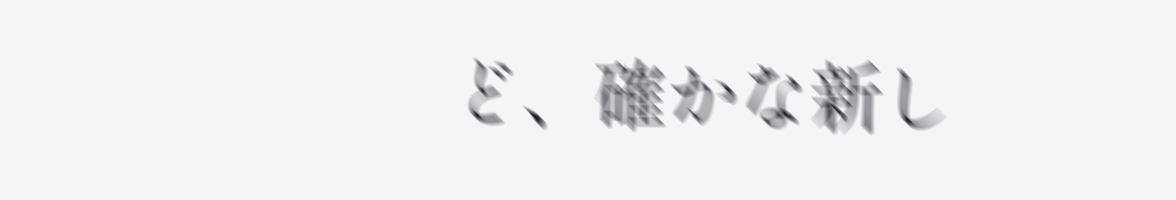ど、確かな新し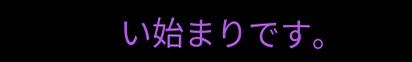い始まりです。